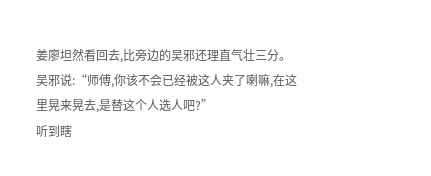姜廖坦然看回去,比旁边的吴邪还理直气壮三分。
吴邪说:“师傅,你该不会已经被这人夹了喇嘛,在这里晃来晃去,是替这个人选人吧?”
听到瞎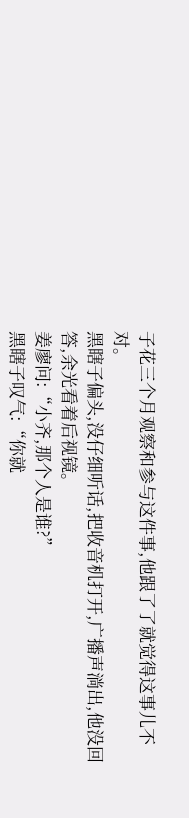子花三个月观察和参与这件事,他跟了了就觉得这事儿不对。
黑瞎子偏头,没仔细听话,把收音机打开,广播声淌出,他没回答,余光看着后视镜。
姜廖问:“小齐,那个人是谁?”
黑瞎子叹气:“你就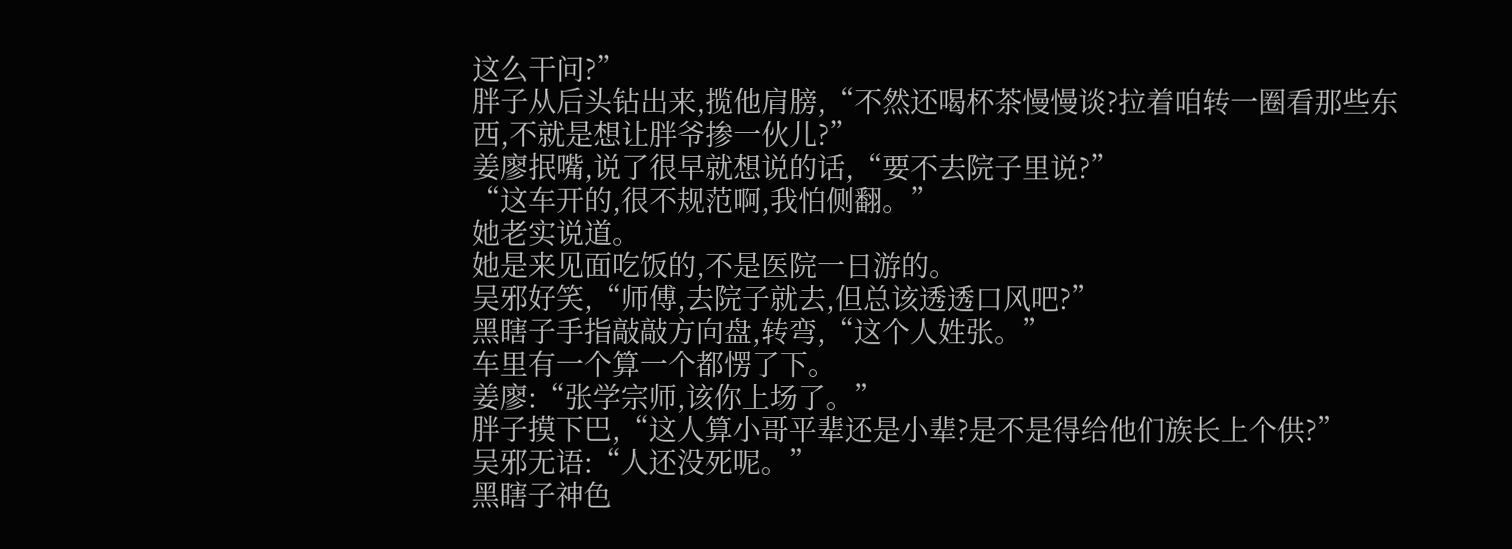这么干问?”
胖子从后头钻出来,揽他肩膀,“不然还喝杯茶慢慢谈?拉着咱转一圈看那些东西,不就是想让胖爷掺一伙儿?”
姜廖抿嘴,说了很早就想说的话,“要不去院子里说?”
“这车开的,很不规范啊,我怕侧翻。”
她老实说道。
她是来见面吃饭的,不是医院一日游的。
吴邪好笑,“师傅,去院子就去,但总该透透口风吧?”
黑瞎子手指敲敲方向盘,转弯,“这个人姓张。”
车里有一个算一个都愣了下。
姜廖:“张学宗师,该你上场了。”
胖子摸下巴,“这人算小哥平辈还是小辈?是不是得给他们族长上个供?”
吴邪无语:“人还没死呢。”
黑瞎子神色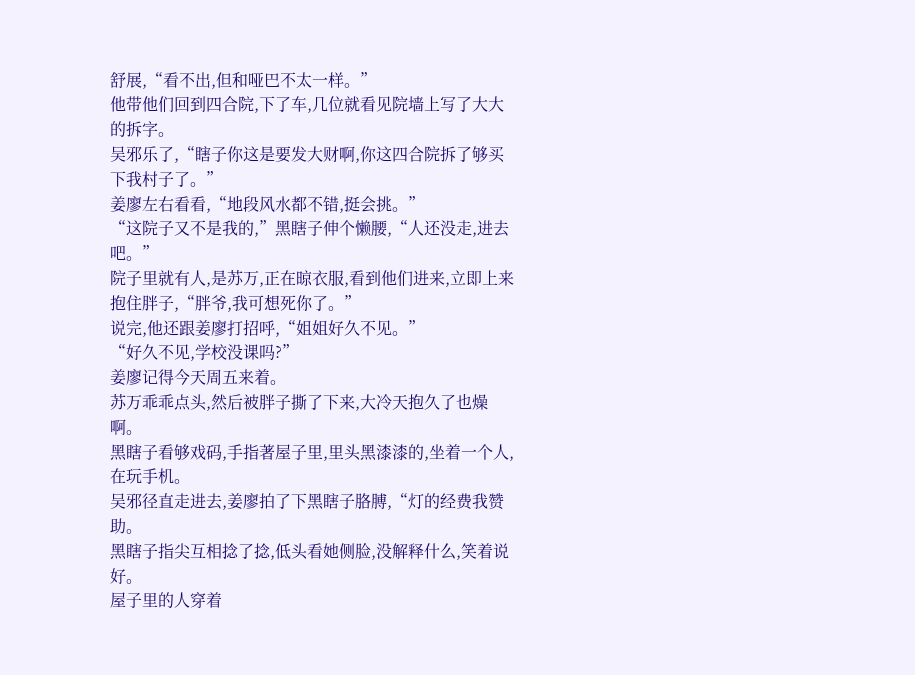舒展,“看不出,但和哑巴不太一样。”
他带他们回到四合院,下了车,几位就看见院墙上写了大大的拆字。
吴邪乐了,“瞎子你这是要发大财啊,你这四合院拆了够买下我村子了。”
姜廖左右看看,“地段风水都不错,挺会挑。”
“这院子又不是我的,”黑瞎子伸个懒腰,“人还没走,进去吧。”
院子里就有人,是苏万,正在晾衣服,看到他们进来,立即上来抱住胖子,“胖爷,我可想死你了。”
说完,他还跟姜廖打招呼,“姐姐好久不见。”
“好久不见,学校没课吗?”
姜廖记得今天周五来着。
苏万乖乖点头,然后被胖子撕了下来,大冷天抱久了也燥啊。
黑瞎子看够戏码,手指著屋子里,里头黑漆漆的,坐着一个人,在玩手机。
吴邪径直走进去,姜廖拍了下黑瞎子胳膊,“灯的经费我赞助。
黑瞎子指尖互相捻了捻,低头看她侧脸,没解释什么,笑着说好。
屋子里的人穿着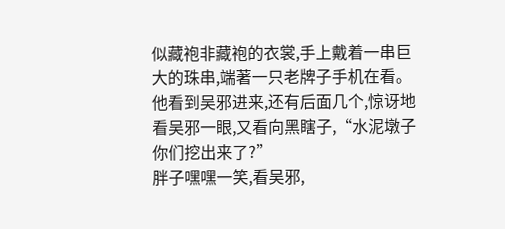似藏袍非藏袍的衣裳,手上戴着一串巨大的珠串,端著一只老牌子手机在看。
他看到吴邪进来,还有后面几个,惊讶地看吴邪一眼,又看向黑瞎子,“水泥墩子你们挖出来了?”
胖子嘿嘿一笑,看吴邪,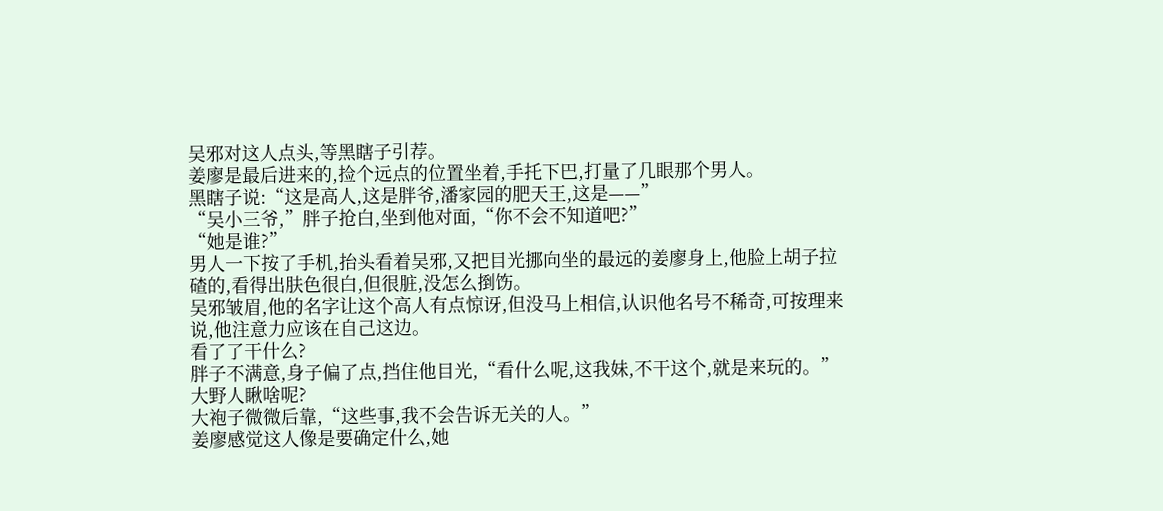吴邪对这人点头,等黑瞎子引荐。
姜廖是最后进来的,捡个远点的位置坐着,手托下巴,打量了几眼那个男人。
黑瞎子说:“这是高人,这是胖爷,潘家园的肥天王,这是——”
“吴小三爷,”胖子抢白,坐到他对面,“你不会不知道吧?”
“她是谁?”
男人一下按了手机,抬头看着吴邪,又把目光挪向坐的最远的姜廖身上,他脸上胡子拉碴的,看得出肤色很白,但很脏,没怎么捯饬。
吴邪皱眉,他的名字让这个高人有点惊讶,但没马上相信,认识他名号不稀奇,可按理来说,他注意力应该在自己这边。
看了了干什么?
胖子不满意,身子偏了点,挡住他目光,“看什么呢,这我妹,不干这个,就是来玩的。”
大野人瞅啥呢?
大袍子微微后靠,“这些事,我不会告诉无关的人。”
姜廖感觉这人像是要确定什么,她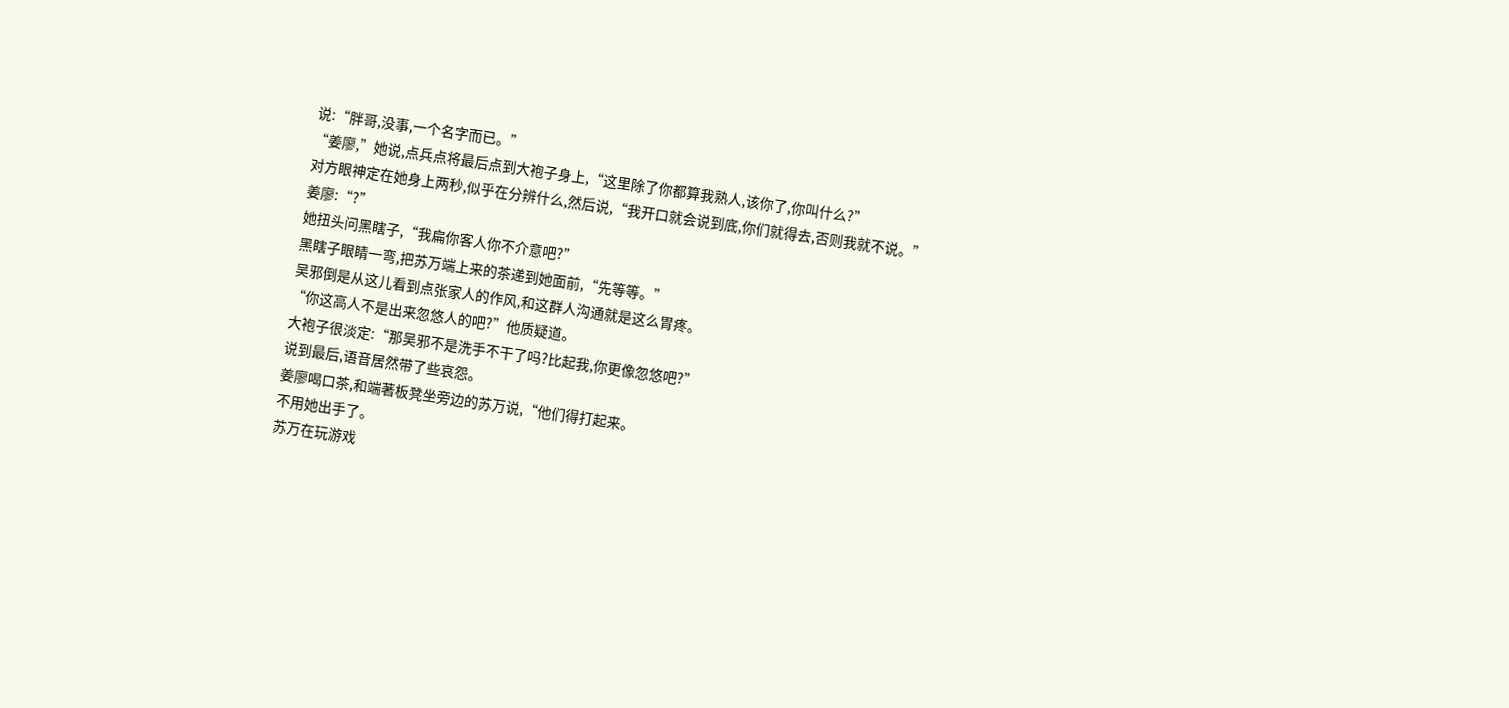说:“胖哥,没事,一个名字而已。”
“姜廖,”她说,点兵点将最后点到大袍子身上,“这里除了你都算我熟人,该你了,你叫什么?”
对方眼神定在她身上两秒,似乎在分辨什么,然后说,“我开口就会说到底,你们就得去,否则我就不说。”
姜廖:“?”
她扭头问黑瞎子,“我扁你客人你不介意吧?”
黑瞎子眼睛一弯,把苏万端上来的茶递到她面前,“先等等。”
吴邪倒是从这儿看到点张家人的作风,和这群人沟通就是这么胃疼。
“你这高人不是出来忽悠人的吧?”他质疑道。
大袍子很淡定:“那吴邪不是洗手不干了吗?比起我,你更像忽悠吧?”
说到最后,语音居然带了些哀怨。
姜廖喝口茶,和端著板凳坐旁边的苏万说,“他们得打起来。
不用她出手了。
苏万在玩游戏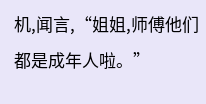机,闻言,“姐姐,师傅他们都是成年人啦。”